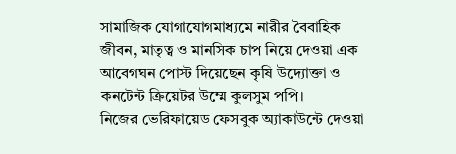সামাজিক যোগাযোগমাধ্যমে নারীর বৈবাহিক জীবন, মাতৃত্ব ও মানসিক চাপ নিয়ে দেওয়া এক আবেগঘন পোস্ট দিয়েছেন কৃষি উদ্যোক্তা ও কনটেন্ট ক্রিয়েটর উম্মে কুলসুম পপি।
নিজের ভেরিফায়েড ফেসবুক অ্যাকাউন্টে দেওয়া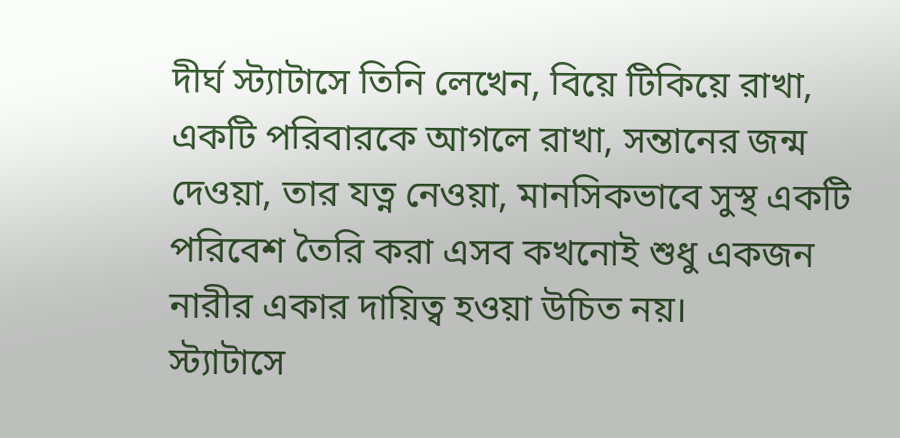দীর্ঘ স্ট্যাটাসে তিনি লেখেন, বিয়ে টিকিয়ে রাখা, একটি পরিবারকে আগলে রাখা, সন্তানের জন্ম দেওয়া, তার যত্ন নেওয়া, মানসিকভাবে সুস্থ একটি পরিবেশ তৈরি করা এসব কখনোই শুধু একজন নারীর একার দায়িত্ব হওয়া উচিত নয়।
স্ট্যাটাসে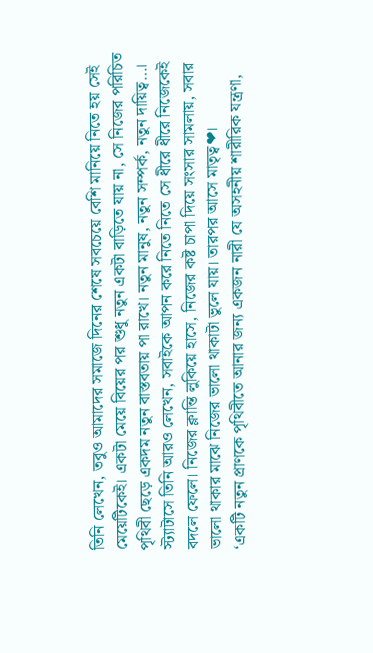তিনি লেখেন, তবুও আমাদের সমাজে দিনের শেষে সবচেয়ে বেশি মানিয়ে নিতে হয় সেই মেয়েটিকেই। একটা মেয়ে বিয়ের পর শুধু নতুন একটা বাড়িতে যায় না, সে নিজের পরিচিত পৃথিবী ছেড়ে একদম নতুন বাস্তবতায় পা রাখে। নতুন মানুষ, নতুন সম্পর্ক, নতুন দায়িত্ব…।
স্ট্যাটাসে তিনি আরও লেখেন, সবাইকে আপন করে নিতে নিতে সে ধীরে ধীরে নিজেকেই বদলে ফেলে। নিজের ক্লান্তি লুকিয়ে হাসে, নিজের কষ্ট চাপা দিয়ে সংসার সামলায়, সবার ভালো থাকার মাঝে নিজের ভালো থাকাটা ভুলে যায়। তারপর আসে মাতৃত্ব❤।
‘একটি নতুন প্রাণকে পৃথিবীতে আনার জন্য একজন নারী যে অসহনীয় শারীরিক যন্ত্রণা,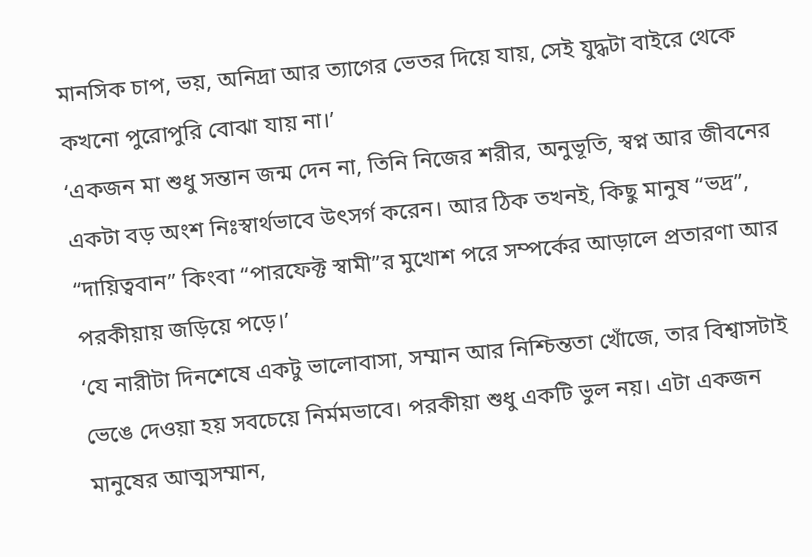মানসিক চাপ, ভয়, অনিদ্রা আর ত্যাগের ভেতর দিয়ে যায়, সেই যুদ্ধটা বাইরে থেকে কখনো পুরোপুরি বোঝা যায় না।’
‘একজন মা শুধু সন্তান জন্ম দেন না, তিনি নিজের শরীর, অনুভূতি, স্বপ্ন আর জীবনের একটা বড় অংশ নিঃস্বার্থভাবে উৎসর্গ করেন। আর ঠিক তখনই, কিছু মানুষ “ভদ্র”, “দায়িত্ববান” কিংবা “পারফেক্ট স্বামী”র মুখোশ পরে সম্পর্কের আড়ালে প্রতারণা আর পরকীয়ায় জড়িয়ে পড়ে।’
‘যে নারীটা দিনশেষে একটু ভালোবাসা, সম্মান আর নিশ্চিন্ততা খোঁজে, তার বিশ্বাসটাই ভেঙে দেওয়া হয় সবচেয়ে নির্মমভাবে। পরকীয়া শুধু একটি ভুল নয়। এটা একজন মানুষের আত্মসম্মান,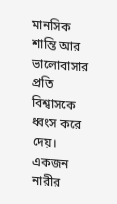মানসিক শান্তি আর ভালোবাসার প্রতি বিশ্বাসকে ধ্বংস করে দেয়। একজন নারীর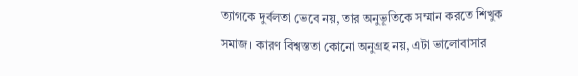ত্যাগকে দুর্বলতা ভেবে নয়, তার অনুভূতিকে সম্মান করতে শিখুক সমাজ। কারণ বিশ্বস্ততা কোনো অনুগ্রহ নয়, এটা ভালোবাসার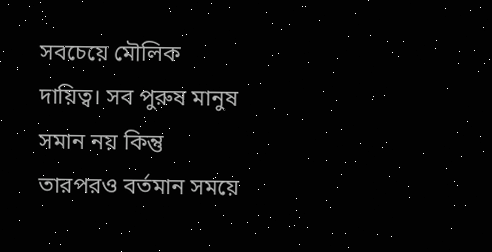সবচেয়ে মৌলিক দায়িত্ব। সব পুরুষ মানুষ সমান নয় কিন্তু তারপরও বর্তমান সময়ে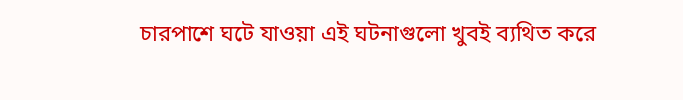চারপাশে ঘটে যাওয়া এই ঘটনাগুলো খুবই ব্যথিত করে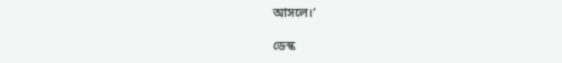আসলে।’

ডেস্ক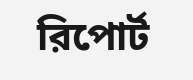রিপোর্ট